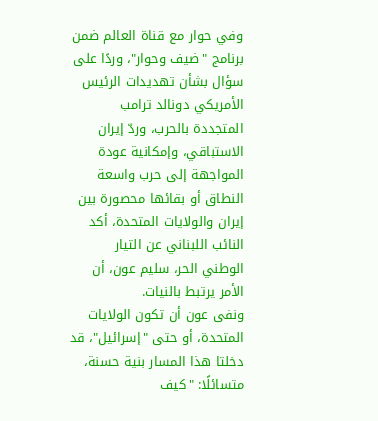وفي حوار مع قناة العالم ضمن برنامج "ضيف وحوار"، وردًا على سؤال بشأن تهديدات الرئيس الأمريكي دونالد ترامب المتجددة بالحرب، وردّ إيران الاستباقي، وإمكانية عودة المواجهة إلى حرب واسعة النطاق أو بقائها محصورة بين إيران والولايات المتحدة، أكد النائب اللبناني عن التيار الوطني الحر، سليم عون، أن الأمر يرتبط بالنيات.
ونفى عون أن تكون الولايات المتحدة، أو حتى "إسرائيل"، قد دخلتا هذا المسار بنية حسنة، متسائلًا: "كيف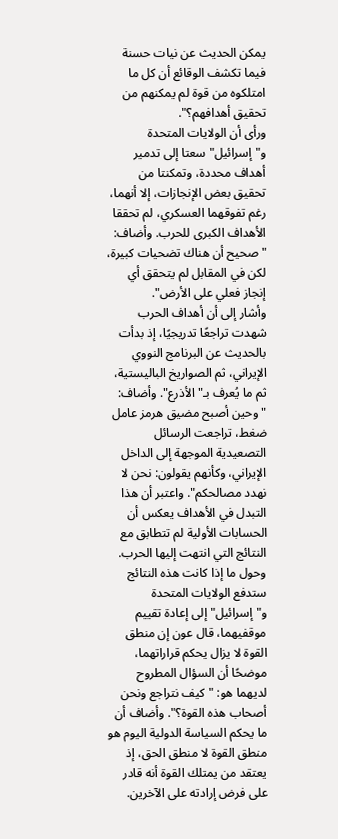يمكن الحديث عن نيات حسنة فيما تكشف الوقائع أن كل ما امتلكوه من قوة لم يمكنهم من تحقيق أهدافهم؟".
ورأى أن الولايات المتحدة و"إسرائيل" سعتا إلى تدمير أهداف محددة، وتمكنتا من تحقيق بعض الإنجازات، إلا أنهما، رغم تفوقهما العسكري، لم تحققا الأهداف الكبرى للحرب. وأضاف: "صحيح أن هناك تضحيات كبيرة، لكن في المقابل لم يتحقق أي إنجاز فعلي على الأرض".
وأشار إلى أن أهداف الحرب شهدت تراجعًا تدريجيًا، إذ بدأت بالحديث عن البرنامج النووي الإيراني، ثم الصواريخ الباليستية، ثم ما يُعرف بـ"الأذرع". وأضاف: "وحين أصبح مضيق هرمز عامل ضغط، تراجعت الرسائل التصعيدية الموجهة إلى الداخل الإيراني، وكأنهم يقولون: نحن لا نهدد مصالحكم". واعتبر أن هذا التبدل في الأهداف يعكس أن الحسابات الأولية لم تتطابق مع النتائج التي انتهت إليها الحرب.
وحول ما إذا كانت هذه النتائج ستدفع الولايات المتحدة و"إسرائيل" إلى إعادة تقييم موقفيهما، قال عون إن منطق القوة لا يزال يحكم قراراتهما، موضحًا أن السؤال المطروح لديهما هو: "كيف نتراجع ونحن أصحاب هذه القوة؟". وأضاف أن ما يحكم السياسة الدولية اليوم هو منطق القوة لا منطق الحق، إذ يعتقد من يمتلك القوة أنه قادر على فرض إرادته على الآخرين.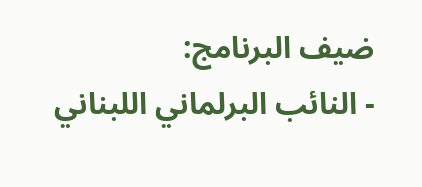ضيف البرنامج:
- النائب البرلماني اللبناني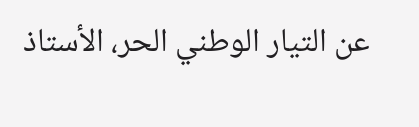عن التيار الوطني الحر، الأستاذ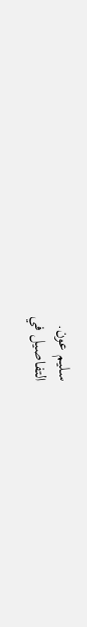سليم عون.
التفاصيل في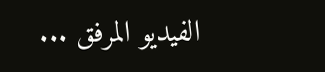الفيديو المرفق ...